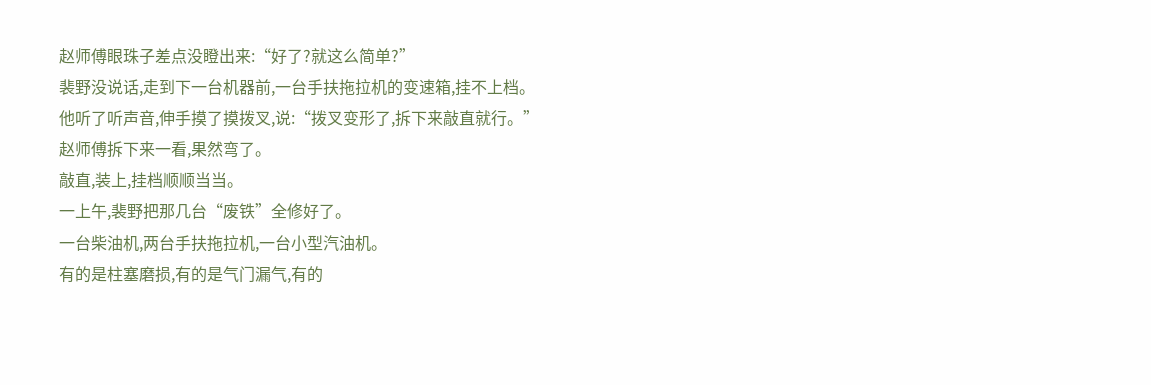赵师傅眼珠子差点没瞪出来:“好了?就这么简单?”
裴野没说话,走到下一台机器前,一台手扶拖拉机的变速箱,挂不上档。
他听了听声音,伸手摸了摸拨叉,说:“拨叉变形了,拆下来敲直就行。”
赵师傅拆下来一看,果然弯了。
敲直,装上,挂档顺顺当当。
一上午,裴野把那几台“废铁”全修好了。
一台柴油机,两台手扶拖拉机,一台小型汽油机。
有的是柱塞磨损,有的是气门漏气,有的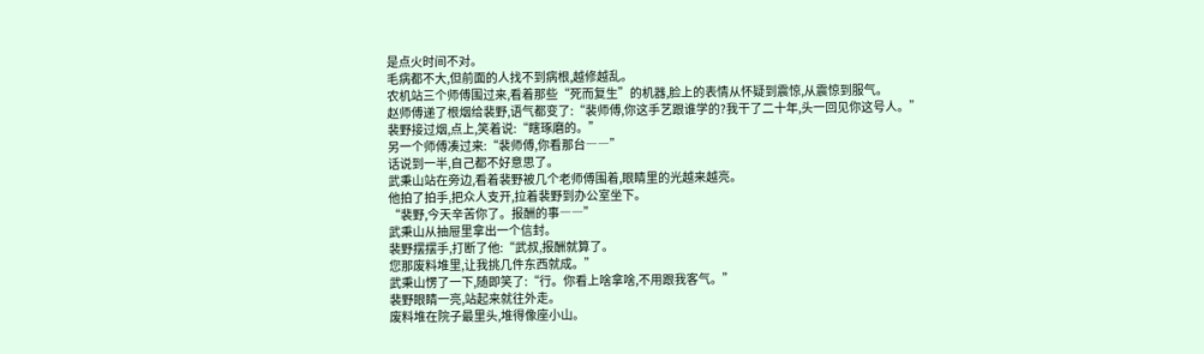是点火时间不对。
毛病都不大,但前面的人找不到病根,越修越乱。
农机站三个师傅围过来,看着那些“死而复生”的机器,脸上的表情从怀疑到震惊,从震惊到服气。
赵师傅递了根烟给裴野,语气都变了:“裴师傅,你这手艺跟谁学的?我干了二十年,头一回见你这号人。”
裴野接过烟,点上,笑着说:“瞎琢磨的。”
另一个师傅凑过来:“裴师傅,你看那台――”
话说到一半,自己都不好意思了。
武秉山站在旁边,看着裴野被几个老师傅围着,眼睛里的光越来越亮。
他拍了拍手,把众人支开,拉着裴野到办公室坐下。
“裴野,今天辛苦你了。报酬的事――”
武秉山从抽屉里拿出一个信封。
裴野摆摆手,打断了他:“武叔,报酬就算了。
您那废料堆里,让我挑几件东西就成。”
武秉山愣了一下,随即笑了:“行。你看上啥拿啥,不用跟我客气。”
裴野眼睛一亮,站起来就往外走。
废料堆在院子最里头,堆得像座小山。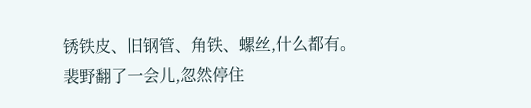锈铁皮、旧钢管、角铁、螺丝,什么都有。
裴野翻了一会儿,忽然停住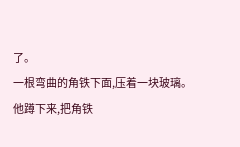了。
一根弯曲的角铁下面,压着一块玻璃。
他蹲下来,把角铁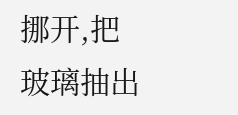挪开,把玻璃抽出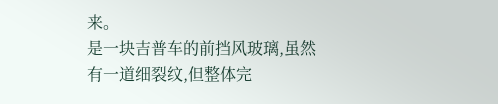来。
是一块吉普车的前挡风玻璃,虽然有一道细裂纹,但整体完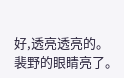好,透亮透亮的。
裴野的眼睛亮了。